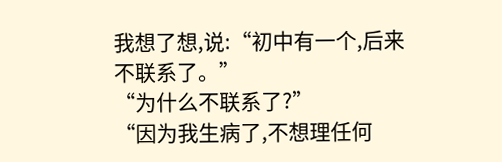我想了想,说:“初中有一个,后来不联系了。”
“为什么不联系了?”
“因为我生病了,不想理任何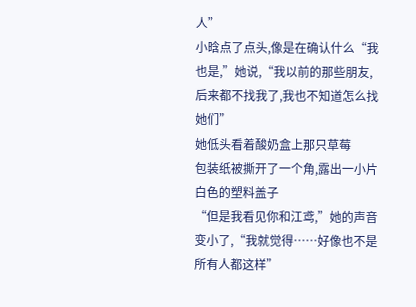人”
小晗点了点头,像是在确认什么“我也是,”她说,“我以前的那些朋友,后来都不找我了,我也不知道怎么找她们”
她低头看着酸奶盒上那只草莓
包装纸被撕开了一个角,露出一小片白色的塑料盖子
“但是我看见你和江鸢,”她的声音变小了,“我就觉得……好像也不是所有人都这样”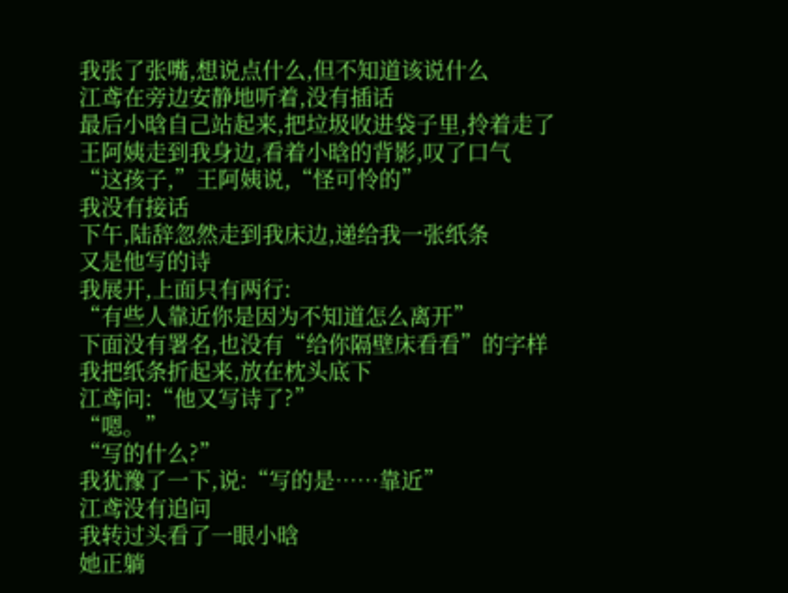我张了张嘴,想说点什么,但不知道该说什么
江鸢在旁边安静地听着,没有插话
最后小晗自己站起来,把垃圾收进袋子里,拎着走了
王阿姨走到我身边,看着小晗的背影,叹了口气
“这孩子,”王阿姨说,“怪可怜的”
我没有接话
下午,陆辞忽然走到我床边,递给我一张纸条
又是他写的诗
我展开,上面只有两行:
“有些人靠近你是因为不知道怎么离开”
下面没有署名,也没有“给你隔壁床看看”的字样
我把纸条折起来,放在枕头底下
江鸢问:“他又写诗了?”
“嗯。”
“写的什么?”
我犹豫了一下,说:“写的是……靠近”
江鸢没有追问
我转过头看了一眼小晗
她正躺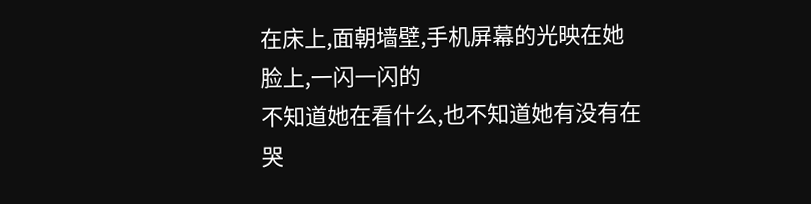在床上,面朝墙壁,手机屏幕的光映在她脸上,一闪一闪的
不知道她在看什么,也不知道她有没有在哭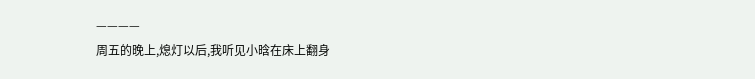————
周五的晚上,熄灯以后,我听见小晗在床上翻身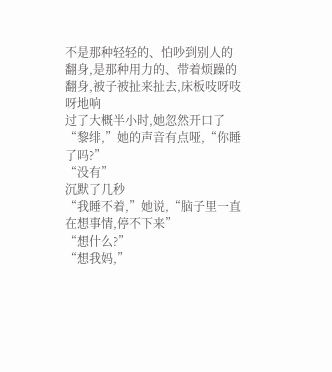不是那种轻轻的、怕吵到别人的翻身,是那种用力的、带着烦躁的翻身,被子被扯来扯去,床板吱呀吱呀地响
过了大概半小时,她忽然开口了
“黎绯,”她的声音有点哑,“你睡了吗?”
“没有”
沉默了几秒
“我睡不着,”她说,“脑子里一直在想事情,停不下来”
“想什么?”
“想我妈,”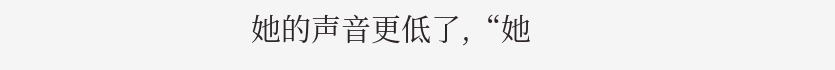她的声音更低了,“她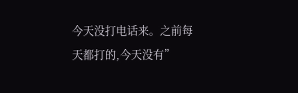今天没打电话来。之前每天都打的,今天没有”